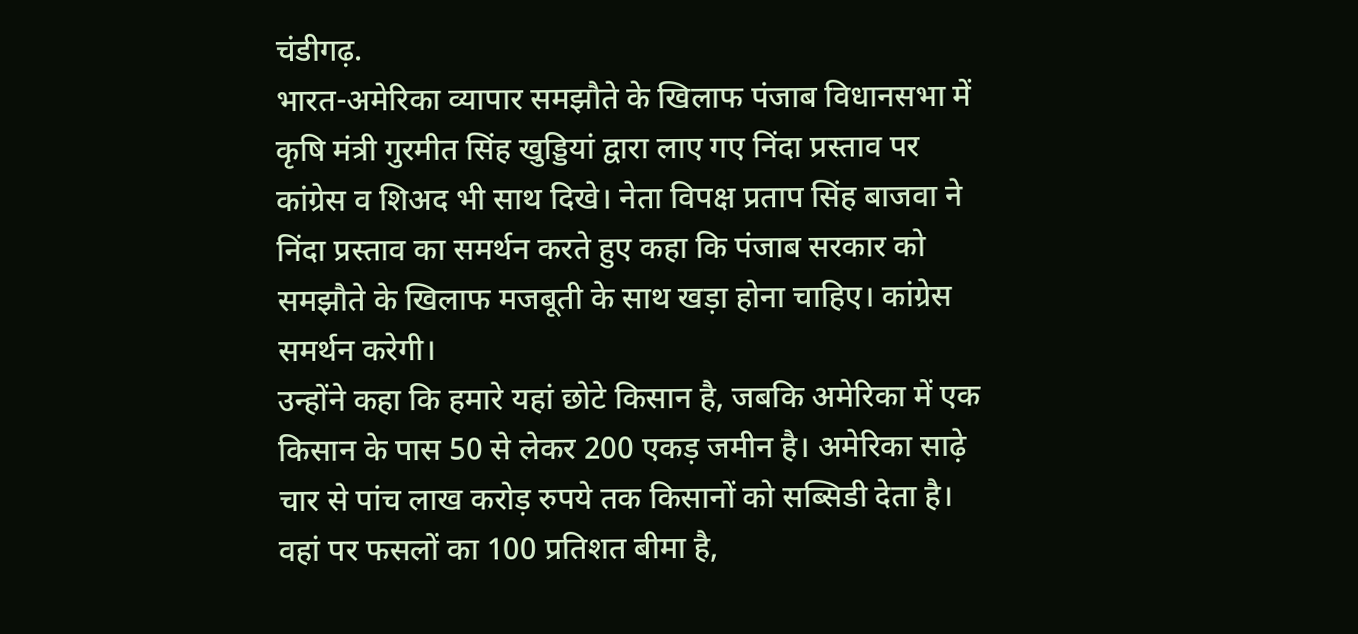चंडीगढ़.
भारत-अमेरिका व्यापार समझौते के खिलाफ पंजाब विधानसभा में कृषि मंत्री गुरमीत सिंह खुड्डियां द्वारा लाए गए निंदा प्रस्ताव पर कांग्रेस व शिअद भी साथ दिखे। नेता विपक्ष प्रताप सिंह बाजवा ने निंदा प्रस्ताव का समर्थन करते हुए कहा कि पंजाब सरकार को समझौते के खिलाफ मजबूती के साथ खड़ा होना चाहिए। कांग्रेस समर्थन करेगी।
उन्होंने कहा कि हमारे यहां छोटे किसान है, जबकि अमेरिका में एक किसान के पास 50 से लेकर 200 एकड़ जमीन है। अमेरिका साढ़े चार से पांच लाख करोड़ रुपये तक किसानों को सब्सिडी देता है। वहां पर फसलों का 100 प्रतिशत बीमा है,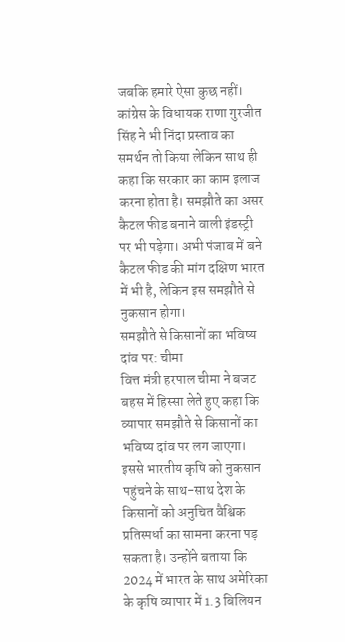जबकि हमारे ऐसा कुछ नहीं। कांग्रेस के विधायक राणा गुरजीत सिंह ने भी निंदा प्रस्ताव का समर्थन तो किया लेकिन साथ ही कहा कि सरकार का काम इलाज करना होता है। समझौते का असर कैटल फीड बनाने वाली इंडस्ट्री पर भी पड़ेगा। अभी पंजाब में बने कैटल फीड की मांग दक्षिण भारत में भी है, लेकिन इस समझौते से नुकसान होगा।
समझौते से किसानों का भविष्य दांव पर: चीमा
वित्त मंत्री हरपाल चीमा ने बजट बहस में हिस्सा लेते हुए कहा कि व्यापार समझौते से किसानों का भविष्य दांव पर लग जाएगा। इससे भारतीय कृषि को नुकसान पहुंचने के साथ-साथ देश के किसानों को अनुचित वैश्विक प्रतिस्पर्धा का सामना करना पड़ सकता है। उन्होंने बताया कि 2024 में भारत के साथ अमेरिका के कृषि व्यापार में 1.3 बिलियन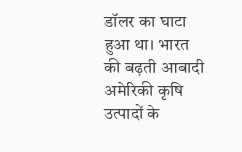डॉलर का घाटा हुआ था। भारत की बढ़ती आबादी अमेरिकी कृषि उत्पादों के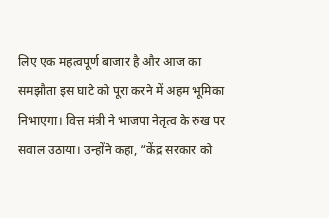लिए एक महत्वपूर्ण बाजार है और आज का समझौता इस घाटे को पूरा करने में अहम भूमिका निभाएगा। वित्त मंत्री ने भाजपा नेतृत्व के रुख पर सवाल उठाया। उन्होंने कहा, “केंद्र सरकार को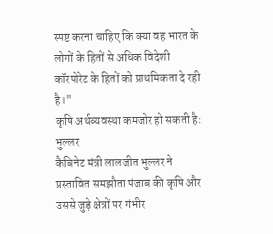स्पष्ट करना चाहिए कि क्या वह भारत के लोगों के हितों से अधिक विदेशी कॉरपोरेट के हितों को प्राथमिकता दे रही है।"
कृषि अर्थव्यवस्था कमजोर हो सकती है: भुल्लर
कैबिनेट मंत्री लालजीत भुल्लर ने प्रस्तावित समझौता पंजाब की कृषि और उससे जुड़े क्षेत्रों पर गंभीर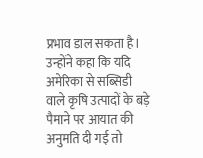प्रभाव डाल सकता है। उन्होंने कहा कि यदि अमेरिका से सब्सिडी वाले कृषि उत्पादों के बड़े पैमाने पर आयात की अनुमति दी गई तो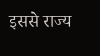इससे राज्य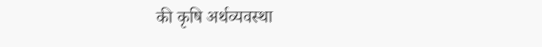की कृषि अर्थव्यवस्था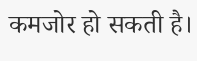कमजोर हो सकती है।